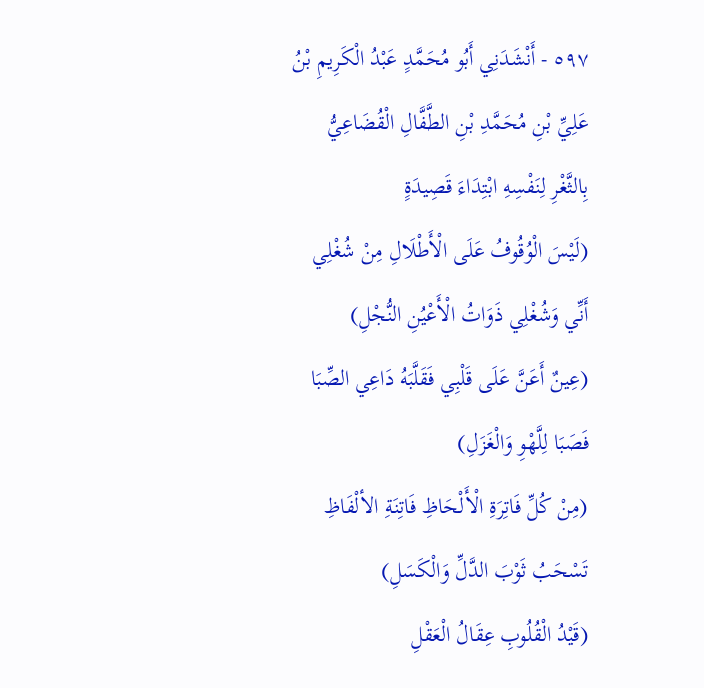٥٩٧ - أَنْشَدَنِي أَبُو مُحَمَّدٍ عَبْدُ الْكَرِيمِ بْنُ عَلِيِّ بْنِ مُحَمَّدِ بْنِ الطَّفَّالِ الْقُضَاعِيُّ بِالثَّغْرِ لِنَفْسِهِ ابْتِدَاءَ قَصِيدَةٍ
(لَيْسَ الْوُقُوفُ عَلَى الْأَطْلَالِ مِنْ شُغْلِي أَنِّي وَشُغْلِي ذَوَاتُ الْأَعْيُنِ النُّجْلِ)
(عِينٌ أَعَنَّ عَلَى قَلْبِي فَقَلَّبَهُ دَاعِي الصِّبَا فَصَبَا لِلَّهْوِ وَالْغَزَلِ)
(مِنْ كُلِّ فَاتِرَةِ الْأَلْحَاظِ فَاتِنَةِ الألْفَاظِ تَسْحَبُ ثَوْبَ الدَّلِّ وَالْكَسَلِ)
(قَيْدُ الْقُلُوبِ عِقَالُ الْعَقْلِ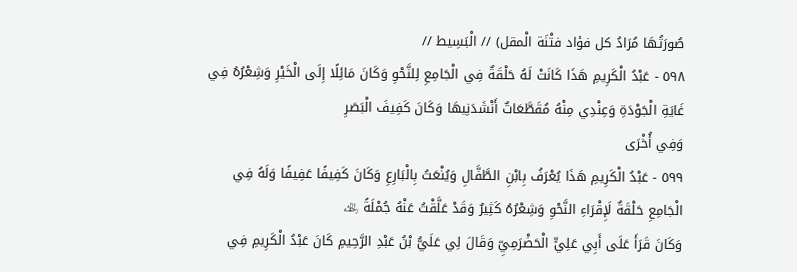صُورَتُهَا مُرَادُ كل فؤاد فتْنَة الْمقل) // الْبَسِيط //
٥٩٨ - عَبْدُ الْكَرِيمِ هَذَا كَانَتْ لَهُ حَلْقَةٌ فِي الْجَامِعِ لِلنَّحْوِ وَكَانَ مَائِلًا إِلَى الْخَيْرِ وَشِعْرُهُ فِي غَايَةِ الْجَوْدَةِ وَعِنْدِي مِنْهُ مُقَطَّعَاتٌ أَنْشَدَنِيهَا وَكَانَ كَفِيفَ الْبَصَرِ
وَفِي أُخْرَى
٥٩٩ - عَبْدُ الْكَرِيمِ هَذَا يُعْرَفُ بِابْنِ الطَّفَّالِ وَيُنْعَتُ بِالْبَارِعِ وَكَانَ كَفِيفًا عَفِيفًا وَلَهُ فِي الْجَامِعِ حَلْقَةٌ لَإِقْرَاءِ النَّحْوِ وَشِعْرُهُ كَثِيرٌ وَقَدْ عَلَّقْتُ عَنْهُ جُمْلَةً ﵀
وَكَانَ قَرَأَ عَلَى أَبِي عَلِيٍّ الْحَضْرَمِيِّ وَقَالَ لِي عَلَيُّ بْنُ عَبْدِ الرَّحِيمِ كَانَ عَبْدُ الْكَرِيمِ فِي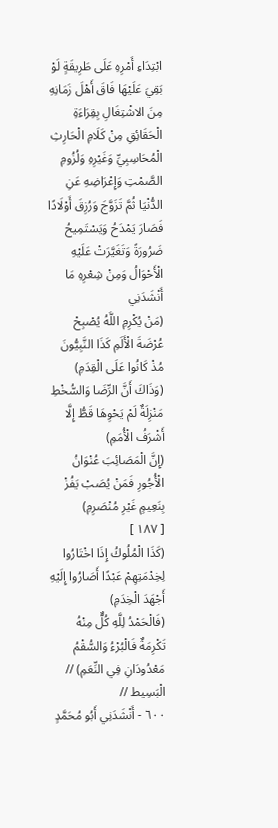ابْتِدَاءِ أَمْرِهِ عَلَى طَرِيقَةٍ لَوْ بَقِيَ عَلَيْهَا فَاقَ أَهْلَ زَمَانِهِ مِنَ الاشْتِغَالِ بِقِرَاءَةِ الْحَقَائِقِ مِنْ كَلَامِ الْحَارِثِ الْمُحَاسِبِيِّ وَغَيْرِهِ وَلُزُومِ الصَّمْتِ وَإِعْرَاضِهِ عَنِ الدُّنْيَا ثُمَّ تَزَوَّجَ وَرُزِقَ أَوْلَادًا فَصَارَ يَمْدَحُ وَيَسْتَمِيحُ ضَرُورَةً وَتَغَيَّرَتْ عَلَيْهِ الْأَحْوَالُ وَمِنْ شِعْرِهِ مَا أَنْشَدَنِي
(مَنْ يُكْرِمِ اللَّهُ يُصْبِحْ عُرْضَةَ الْأَلَمِ كَذَا النَّبِيُّونَ مُذْ كَانُوا عَلَى الْقِدَمِ)
(وَذَاكَ أَنَّ الرِّضَا وَالسُّخْطِ مَنْزِلَةٌ لَمْ يَحْوِهَا قَطُّ إِلَّا أَشْرَفُ الْأُمَمِ)
(إِنَّ الْمَصَائِبَ عُنْوَانُ الْأُجُورِ فَمَنْ يُصَبْ يَفُزْ بِنَعِيمٍ غَيْرِ مُنْصَرِمِ)
[ ١٨٧ ]
(كَذَا الْمُلُوكُ إِذَا اخْتَارُوا لِخِدْمَتِهِمْ عَبْدًا أَصَارُوا إِلَيْهِ أَجْهَدَ الْخِدَمِ)
(فَالْحَمْدُ لِلَّهِ كُلٌّ مِنْهُ تَكْرِمَةٌ فَالْبُرْءُ وَالسُّقْمُ مَعْدُودَانِ فِي النِّعَمِ) // الْبَسِيط //
٦٠٠ - أَنْشَدَنِي أَبُو مُحَمَّدٍ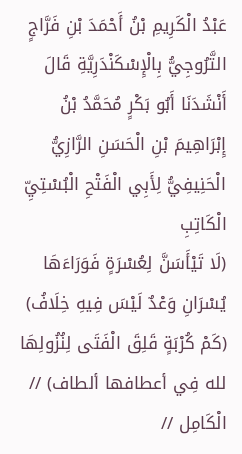عَبْدُ الْكَرِيمِ بْنُ أَحْمَدَ بْنِ فَرَّاجٍ التَّرُوجِيُّ بِالْإِسْكَنْدَرِيَّةِ قَالَ أَنْشَدَنَا أَبُو بَكْرٍ مُحَمَّدُ بْنُ إِبْرَاهِيمَ بْنِ الْحَسَنِ الرَّازِيُّ الْحَنِيفِيُّ لِأَبِي الْفَتْحِ الْبُسْتِيِّ الْكَاتِبِ
(لَا تَيْأَسَنَّ لِعُسْرَةٍ فَوَرَاءَهَا يُسْرَانِ وَعْدٌ لَيْسَ فِيهِ خِلَافُ)
(كَمْ كُرْبَةٍ قَلِقَ الْفَتَى لِنُزُولِهَا لله فِي أعطافها ألطاف) // الْكَامِل //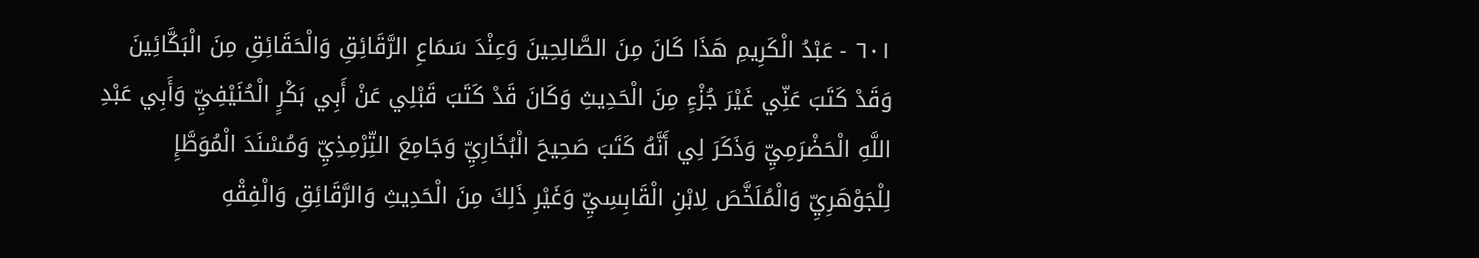٦٠١ - عَبْدُ الْكَرِيمِ هَذَا كَانَ مِنَ الصَّالِحِينَ وَعِنْدَ سَمَاعِ الرَّقَائِقِ وَالْحَقَائِقِ مِنَ الْبَكَّائِينَ وَقَدْ كَتَبَ عَنِّي غَيْرَ جُزْءٍ مِنَ الْحَدِيثِ وَكَانَ قَدْ كَتَبَ قَبْلِي عَنْ أَبِي بَكْرٍ الْحُنَيْفِيِّ وَأَبِي عَبْدِ اللَّهِ الْحَضْرَمِيِّ وَذَكَرَ لِي أَنَّهُ كَتَبَ صَحِيحَ الْبُخَارِيِّ وَجَامِعَ التِّرْمِذِيِّ وَمُسْنَدَ الْمُوَطَّإِ لِلْجَوْهَرِيِّ وَالْمُلَخَّصَ لِابْنِ الْقَابِسِيِّ وَغَيْرِ ذَلِكَ مِنَ الْحَدِيثِ وَالرَّقَائِقِ وَالْفِقْهِ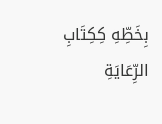بِخَطِّهِ كِكِتَابِ الرِّعَايَةِ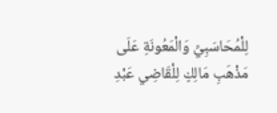لِلْمُحَاسَبِيِّ وَالْمَعُونَةِ عَلَى مَذْهَبِ مَالِكٍ لِلْقَاضِي عَبْدِ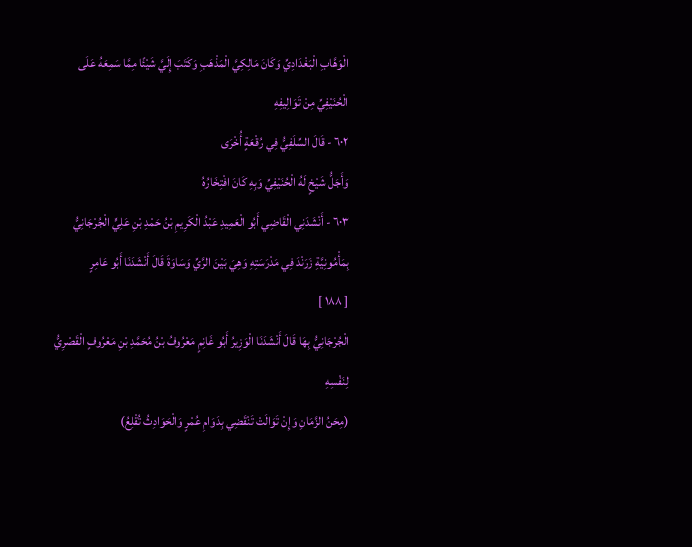الْوَهَّابِ الْبَغْدَادِيِّ وَكَانَ مَالِكِيَّ الْمَذْهَبِ وَكَتَبَ إِلَيَّ شَيْئًا مِمَّا سَمِعَهُ عَلَى الْحُنَيْفِيِّ مِنْ تَوَالِيفِهِ
٦٠٢ - قَالَ السِّلَفِيُّ فِي رُقْعَةٍ أُخْرَى
وَأَجَلُّ شَيْخٍ لَهُ الْحُنَيْفِيِّ وَبِهِ كَانَ افْتِخَارُهُ
٦٠٣ - أَنْشَدَنِي الْقَاضِي أَبُو الْعَمِيدِ عَبْدُ الْكَرِيمِ بْنُ حَمْدِ بْنِ عَلِيٍّ الْجُرْجَانِيُّ بِمَأْمُونِيَّةِ زَرَنْدَ فِي مَدْرَسَتِهِ وَهِيَ بَيْنَ الرَّيِّ وَسَاوَةَ قَالَ أَنْشَدَنَا أَبُو عَامِرٍ
[ ١٨٨ ]
الْجُرْجَانِيُّ بِهَا قَالَ أَنْشَدَنَا الْوَزِيرُ أَبُو غَانِمٍ مَعْرُوفُ بْنُ مُحَمَّدِ بْنِ مَعْرُوفٍ الْقَصْرِيُّ لِنَفْسِهِ
(مِحَنُ الزَّمَانِ وَإِنْ تَوَالَتْ تَنْقَضِي بِدَوَامِ عُمْرٍ وَالْحَوَادِثُ تُقْلِعُ)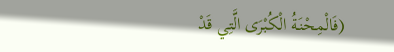(فَالْمِحْنَةُ الْكُبْرَى الَّتِي قَدْ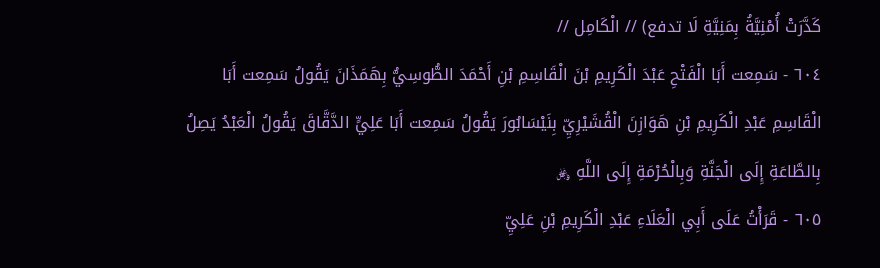كَدَّرَتْ أُمْنِيَّةُ بِمَنِيَّةِ لَا تدفع) // الْكَامِل //
٦٠٤ - سَمِعت أَبَا الْفَتْحِ عَبْدَ الْكَرِيمِ بْنَ الْقَاسِمِ بْنِ أَحْمَدَ الطُّوسِيُّ بِهَمَذَانَ يَقُولُ سَمِعت أَبَا الْقَاسِمِ عَبْدِ الْكَرِيمِ بْنِ هَوَازِنَ الْقُشَيْرِيِّ بِنَيْسَابُورَ يَقُولُ سَمِعت أَبَا عَلِيٍّ الدَّقَّاقَ يَقُولُ الْعَبْدُ يَصِلُ بِالطَّاعَةِ إِلَى الْجَنَّةِ وَبِالْحُرْمَةِ إِلَى اللَّهِ ﷿
٦٠٥ - قَرَأْتُ عَلَى أَبِي الْعَلَاءِ عَبْدِ الْكَرِيمِ بْنِ عَلِيِّ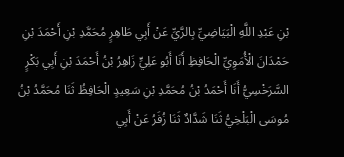بْنِ عَبْدِ اللَّهِ الْبَيَاضِيِّ بِالرَّيِّ عَنْ أَبِي طَاهِرٍ مُحَمَّدِ بْنِ أَحْمَدَ بْنِ حَمْدَانَ الْأُمَوِيِّ الْحَافِظِ أَنَا أَبُو عَلِيٍّ زَاهِرُ بْنُ أَحْمَدَ بْنِ أَبِي بَكْرٍ السَّرَخْسِيُّ أَنَا أَحْمَدُ بْنُ مُحَمَّدِ بْنِ سَعِيدٍ الْحَافِظُ ثَنَا مُحَمَّدُ بْنُ مُوسَى الْبَلْخِيُّ ثَنَا شَدَّادٌ ثَنَا زُفَرُ عَنْ أَبِي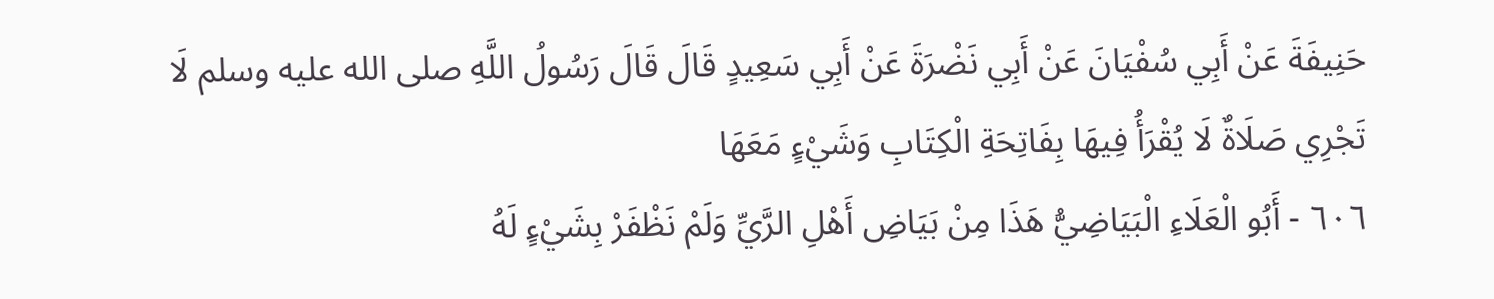حَنِيفَةَ عَنْ أَبِي سُفْيَانَ عَنْ أَبِي نَضْرَةَ عَنْ أَبِي سَعِيدٍ قَالَ قَالَ رَسُولُ اللَّهِ صلى الله عليه وسلم لَا تَجْرِي صَلَاةٌ لَا يُقْرَأُ فِيهَا بِفَاتِحَةِ الْكِتَابِ وَشَيْءٍ مَعَهَا
٦٠٦ - أَبُو الْعَلَاءِ الْبَيَاضِيُّ هَذَا مِنْ بَيَاضِ أَهْلِ الرَّيِّ وَلَمْ نَظْفَرْ بِشَيْءٍ لَهُ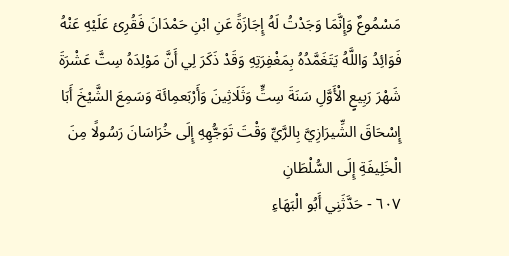مَسْمُوعٌ وَإِنَّمَا وَجَدْتُ لَهُ إِجَازَةً عَنِ ابْنِ حَمْدَانَ فَقُرِئ عَلَيْهِ عَنْهُ فَوَائِدُ وَاللَّهُ يَتَغَمَّدُهُ بِمَغْفِرَتِهِ وَقَدْ ذَكَرَ لِي أَنَّ مَوْلِدَهُ سِتَّ عَشْرَةَ شَهْرَ رَبِيعٍ الْأَوَّلِ سَنَةَ سِتٍّ وَثَلَاثِينَ وَأَرْبَعمِائَة وَسَمِعَ الشَّيْخَ أَبَا إِسْحَاقَ الشِّيرَازِيَّ بِالرَّيِّ وَقْتَ تَوَجُّهِهِ إِلَى خُرَاسَانَ رَسُولًا مِنَ الْخَلِيفَةِ إِلَى السُّلْطَانِ
٦٠٧ - حَدَّثَنِي أَبُو الْبَهَاءِ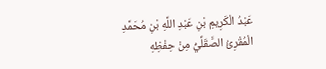عَبْدُ الْكَرِيمِ بْنِ عَبْدِ اللَّهِ بْنِ مُحَمَّدِ الْمُقْرِئُ الصَّقَلِّيُّ مِنْ حِفْظِهِ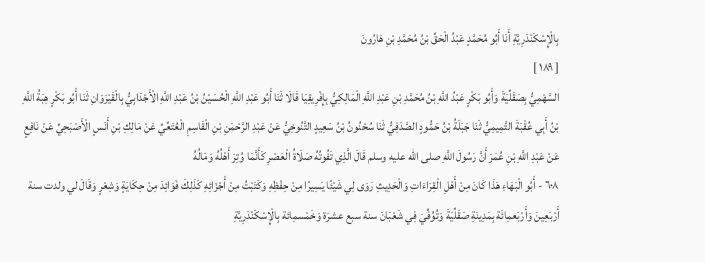بِالْإِسْكَنْدَرِيَّةِ أَنَا أَبُو مُحَمَّدٍ عَبْدُ الْحَقِّ بْنُ مُحَمَّدِ بْنِ هَارُونَ
[ ١٨٩ ]
السَّهْمِيُّ بِصَقَلِّيَةَ وَأَبُو بَكْرٍ عَبْدُ اللَّهِ بْنُ مُحَمَّدِ بْنِ عَبْدِ اللَّهِ الْمَالِكِيُّ بِإِفْرِيقِيَا قَالَا ثَنَا أَبُو عَبْدِ اللَّهِ الْحُسَيْنُ بْنُ عَبْدِ اللَّهِ الْأَجْدَابِيُّ بِالْقَيْرَوَانِ ثَنَا أَبُو بَكْرٍ هِبَةُ اللَّهِ بْنُ أَبِي عُقْبَةَ التَّمِيمِيُّ ثَنَا جَبَلَةُ بْنُ حَمُّودٍ الصَّدَفِيُّ ثَنَا سُحْنُونُ بْنُ سَعِيدٍ التَّنُوخِيُّ عَنْ عَبْدِ الرَّحْمَنِ بْنِ الْقَاسِمِ الْعُتَعِّيِّ عَنْ مَالِكِ بْنِ أَنَسٍ الْأَصْبَحِيِّ عَنْ نَافِعٍ عَنْ عَبْدِ اللَّهِ بْنِ عُمَرَ أَنَّ رَسُولَ اللَّهِ صلى الله عليه وسلم قَالَ الَّذِي تَفُوتُهُ صَلَاةُ الْعَصْرِ كَأَنَّمَا وُتِرَ أَهْلُهُ وَمَالُهُ
٦٠٨ - أَبُو الْبَهَاءِ هَذَا كَانَ مِنْ أَهْلِ الْقِرَاءَاتِ وَالْحَدِيثِ رَوَى لِي شَيْئًا يَسِيرًا مِنْ حِفْظِهِ وَكَتَبْتُ مِنْ أَجْزَائِهِ كَذَلِكَ فَوَائِدَ مِنْ حِكَايَةٍ وَشِعْرٍ وَقَالَ لي ولدت سنة أَرْبَعِينَ وَأَرْبَعمِائَة بِمَدِينَةِ صَقَلِّيَةَ وَتُوُفِّيَ فِي شَعْبَانَ سنة سبع عشرَة وَخَمْسمِائة بِالْإِسْكَنْدَرِيَّةِ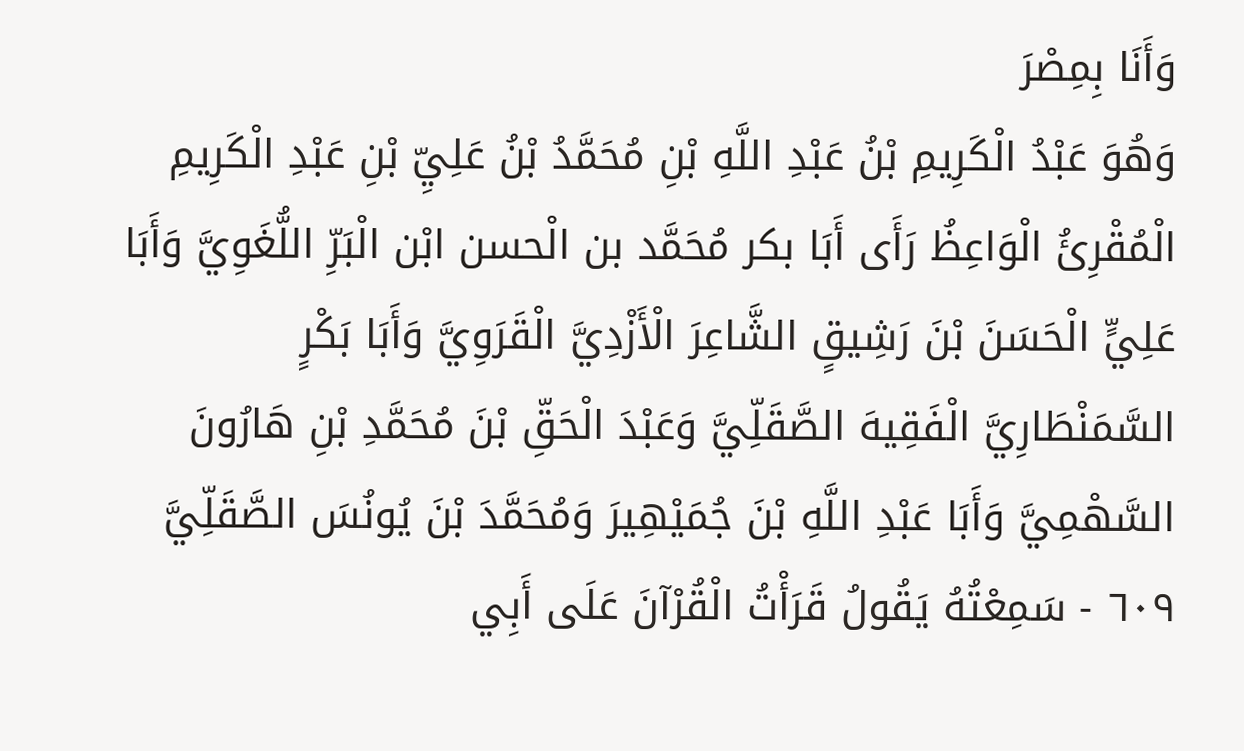وَأَنَا بِمِصْرَ
وَهُوَ عَبْدُ الْكَرِيمِ بْنُ عَبْدِ اللَّهِ بْنِ مُحَمَّدُ بْنُ عَلِيِّ بْنِ عَبْدِ الْكَرِيمِ الْمُقْرِئُ الْوَاعِظُ رَأَى أَبَا بكر مُحَمَّد بن الْحسن ابْن الْبَرِّ اللُّغَوِيَّ وَأَبَا عَلِيٍّ الْحَسَنَ بْنَ رَشِيقٍ الشَّاعِرَ الْأَزْدِيَّ الْقَرَوِيَّ وَأَبَا بَكْرٍ السَّمَنْطَارِيَّ الْفَقِيهَ الصَّقَلِّيَّ وَعَبْدَ الْحَقِّ بْنَ مُحَمَّدِ بْنِ هَارُونَ السَّهْمِيَّ وَأَبَا عَبْدِ اللَّهِ بْنَ جُمَيْهِيرَ وَمُحَمَّدَ بْنَ يُونُسَ الصَّقَلِّيَّ
٦٠٩ - سَمِعْتُهُ يَقُولُ قَرَأْتُ الْقُرْآنَ عَلَى أَبِي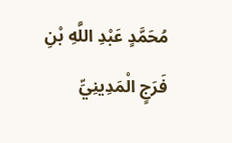مُحَمَّدٍ عَبْدِ اللَّهِ بْنِ فَرَجٍ الْمَدِينِيِّ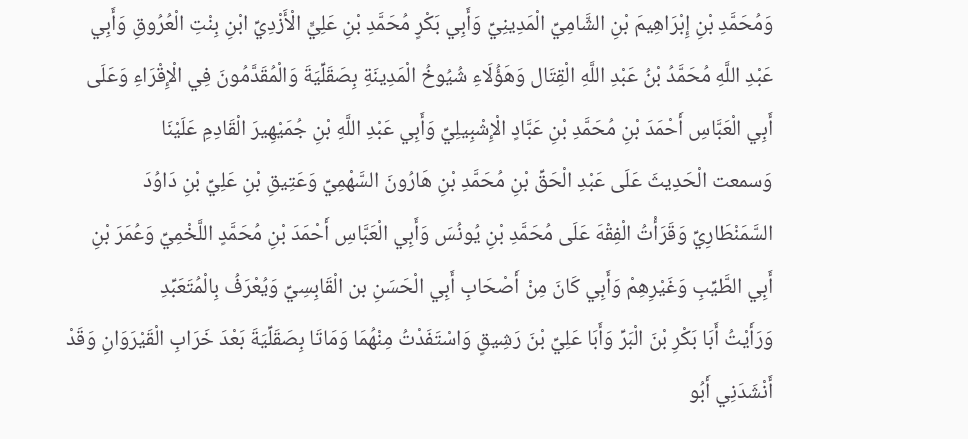وَمُحَمَّدِ بْنِ إِبْرَاهِيمَ بْنِ الشَّامِيِّ الْمَدِينِيِّ وَأَبِي بَكْرٍ مُحَمَّدِ بْنِ عَلِيٍّ الْأَزْدِيِّ ابْنِ بِنْتِ الْعُرُوقِ وَأَبِي عَبْدِ اللَّهِ مُحَمَّدُ بْنُ عَبْدِ اللَّهِ الْقِتَال وَهَؤُلَاءِ شُيُوخُ الْمَدِينَةِ بِصَقَلِّيَةَ وَالْمُقَدَّمُونَ فِي الْإِقْرَاءِ وَعَلَى أَبِي الْعَبَّاسِ أَحْمَدَ بْنِ مُحَمَّدِ بْنِ عَبَّادٍ الْإِشْبِيلِيِّ وَأَبِي عَبْدِ اللَّهِ بْنِ جُمَيْهِيرَ الْقَادِمِ عَلَيْنَا
وَسمعت الْحَدِيثَ عَلَى عَبْدِ الْحَقِّ بْنِ مُحَمَّدِ بْنِ هَارُونَ السَّهْمِيِّ وَعَتِيقِ بْنِ عَلِيِّ بْنِ دَاوُدَ السَّمَنْطَارِيِّ وَقَرَأْتُ الْفِقْهَ عَلَى مُحَمَّدِ بْنِ يُونُسَ وَأَبِي الْعَبَّاسِ أَحْمَدَ بْنِ مُحَمَّدٍ اللَّخْمِيِّ وَعُمَرَ بْنِ أَبِي الطَّيِّبِ وَغَيْرِهِمْ وَأَبِي كَانَ مِنْ أَصْحَابِ أَبِي الْحَسَنِ بن الْقَابِسِيِّ وَيُعْرَفُ بِالْمُتَعَبِّدِ
وَرَأَيْتُ أَبَا بَكْرِ بْنَ الْبَرِّ وَأَبَا عَلِيِّ بْنَ رَشِيقٍ وَاسْتَفَدْتُ مِنْهُمَا وَمَاتَا بِصَقَلِّيَةَ بَعْدَ خَرَابِ الْقَيْرَوَانِ وَقَدْ أَنْشَدَنِي أَبُو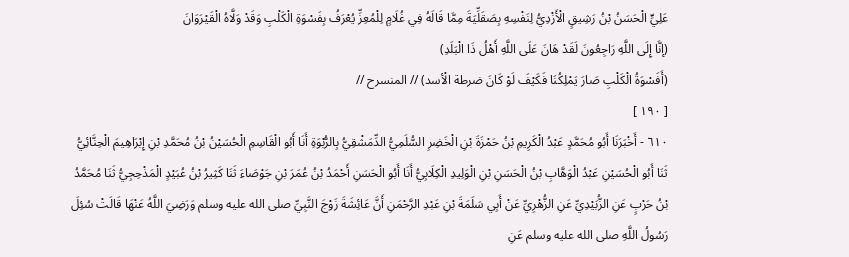عَلِيٍّ الْحَسَنُ بْنُ رَشِيقٍ الْأَزْدِيُّ لِنَفْسِهِ بِصَقَلِّيَةَ مِمَّا قَالَهُ فِي غُلَامٍ لِلْمُعِزِّ يُعْرَفُ بِفَسْوَةِ الْكَلْبِ وَقَدْ وَلَّاهُ الْقَيْرَوَانَ
(إنَّا إِلَى اللَّهِ رَاجِعُونَ لَقَدْ هَانَ عَلَى اللَّهِ أَهْلُ ذَا الْبَلَدِ)
(أَفَسْوَةُ الْكَلْبِ صَارَ يَمْلِكُنَا فَكَيْفَ لَوْ كَانَ ضرطة الْأسد) // المنسرح //
[ ١٩٠ ]
٦١٠ - أَخْبَرَنَا أَبُو مُحَمَّدٍ عَبْدُ الْكَرِيمِ بْنُ حَمْزَةَ بْنِ الْخَضِرِ السُّلَمِيُّ الدِّمَشْقِيُّ بِالرُّبْوَةِ أَنَا أَبُو الْقَاسِمِ الْحُسَيْنُ بْنُ مُحَمَّدِ بْنِ إِبْرَاهِيمَ الْحِنَّائِيُّ ثَنَا أَبُو الْحُسَيْنِ عَبْدُ الْوَهَّابِ بْنُ الْحَسَنِ بْنِ الْوَلِيدِ الْكِلَابِيُّ أَنَا أَبُو الْحَسَنِ أَحْمَدُ بْنُ عُمَرَ بْنِ جَوْصَاءَ ثَنَا كَثِيرُ بْنُ عُبَيْدٍ الْمَذْحِجِيُّ ثَنَا مُحَمَّدُ بْنُ حَرْبٍ عَنِ الزُّبَيْدِيِّ عَنِ الزُّهْرِيِّ عَنْ أَبِي سَلَمَةَ بْنِ عَبْدِ الرَّحْمَنِ أَنَّ عَائِشَةَ زَوْجَ النَّبِيِّ صلى الله عليه وسلم وَرَضِيَ اللَّهُ عَنْهَا قَالَتْ سُئِلَ رَسُولُ اللَّهِ صلى الله عليه وسلم عَنِ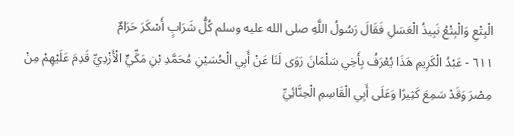الْبِتْعِ وَالْبِتْعُ نَبِيذُ الْعَسَلِ فَقَالَ رَسُولُ اللَّهِ صلى الله عليه وسلم كُلُّ شَرَابٍ أَسْكَرَ حَرَامٌ
٦١١ - عَبْدُ الْكَرِيمِ هَذَا يُعْرَفُ بِأَخِي سَلْمَانَ رَوَى لَنَا عَنْ أَبِي الْحُسَيْنِ مُحَمَّدِ بْنِ مَكِّيٍّ الْأَزْدِيِّ قَدِمَ عَلَيْهِمْ مِنْ مِصْرَ وَقَدْ سَمِعَ كَثِيرًا وَعَلَى أَبِي الْقَاسِمِ الْحِنَّائِيِّ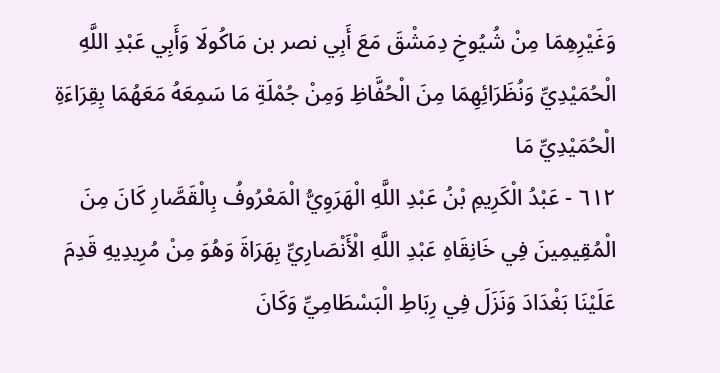وَغَيْرِهِمَا مِنْ شُيُوخِ دِمَشْقَ مَعَ أَبِي نصر بن مَاكُولَا وَأَبِي عَبْدِ اللَّهِ الْحُمَيْدِيِّ وَنُظَرَائِهِمَا مِنَ الْحُفَّاظِ وَمِنْ جُمْلَةِ مَا سَمِعَهُ مَعَهُمَا بِقِرَاءَةِ الْحُمَيْدِيِّ مَا
٦١٢ - عَبْدُ الْكَرِيمِ بْنُ عَبْدِ اللَّهِ الْهَرَوِيُّ الْمَعْرُوفُ بِالْقَصَّارِ كَانَ مِنَ الْمُقِيمِينَ فِي خَانِقَاهِ عَبْدِ اللَّهِ الْأَنْصَارِيِّ بِهَرَاةَ وَهُوَ مِنْ مُرِيدِيهِ قَدِمَ عَلَيْنَا بَغْدَادَ وَنَزَلَ فِي رِبَاطِ الْبَسْطَامِيِّ وَكَانَ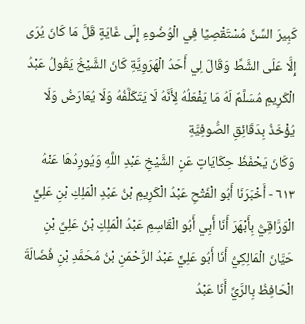كَبِيرَ السِّنِّ مُسْتَقْصِيًا فِي الْوُضُوءِ إِلَى غَايَةٍ قَلَّ مَا كَانَ يُرَى إِلَّا عَلَى الشَّطِّ وَقَالَ لِي أَحَدُ الْهَرَوِيَّةِ كَانَ الشَّيْخُ يَقُولُ عَبْدُ الْكَرِيمِ مُسَلَّمٌ لَهُ مَا يَفْعَلُهُ لِأَنَّهُ لَا يَتَكَلَّفُهُ وَلَا يُعَارَضُ وَلَا يُؤْخَذُ بِدَقَائِقِ الصُّوفِيَّةِ
وَكَانَ يَحْفَظُ حِكَايَاتٍ عَنِ الشَّيْخِ عَبْدِ اللَّهِ وَيُورِدُهَا عَنْهُ
٦١٣ - أَخْبَرَنَا أَبُو الْفَتْحِ عَبْدُ الْكَرِيمِ بْنُ عَبْدِ الْمَلِكِ بْنِ عَلِيٍّ الْوَرَّاقِيُّ بِأَبْهَرَ أَنَا أَبِي أَبُو الْقَاسِمِ عَبْدُ الْمَلِكِ بْنُ عَلِيِّ بْنِ حَيَّانَ الْمَالِكِيُّ أَنَا أَبُو عَلِيٍّ عَبْدُ الرَّحْمَنِ بْنُ مُحَمَّدِ بْنِ فُضَالَةَ الْحَافِظُ بِالرَّيِّ أَنَا عَبْدُ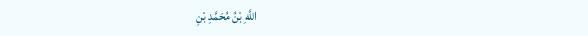اللَّهِ بْنُ مُحَمَّدِ بْنِ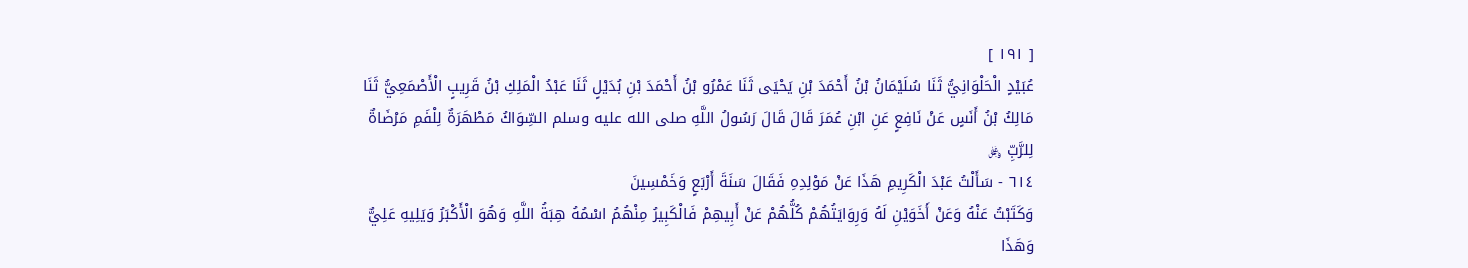[ ١٩١ ]
عُبَيْدٍ الْحَلْوَانِيُّ ثَنَا سُلَيْمَانُ بْنُ أَحْمَدَ بْنِ يَحْيَى ثَنَا عَمْرُو بْنُ أَحْمَدَ بْنِ بُدَيْلٍ ثَنَا عَبْدُ الْمَلِكِ بْنُ قَرِيبٍ الْأَصْمَعِيُّ ثَنَا مَالِكُ بْنُ أَنَسٍ عَنْ نَافِعٍ عَنِ ابْنِ عُمَرَ قَالَ قَالَ رَسُولُ اللَّهِ صلى الله عليه وسلم السِّوَاكُ مَطْهَرَةٌ لِلْفَمِ مَرْضَاةٌ لِلرَّبِّ ﷿
٦١٤ - سَأَلْتُ عَبْدَ الْكَرِيمِ هَذَا عَنْ مَوْلِدِهِ فَقَالَ سَنَةَ أَرْبَعٍ وَخَمْسِينَ
وَكَتَبْتُ عَنْهُ وَعَنْ أَخَوَيْنِ لَهُ وَرِوَايَتُهُمْ كُلُّهُمْ عَنْ أَبِيهِمْ فَالْكَبِيرُ مِنْهُمُ اسْمُهُ هِبَةُ اللَّهِ وَهُوَ الْأَكْبَرُ وَيَلِيهِ عَلِيٌّ وَهَذَا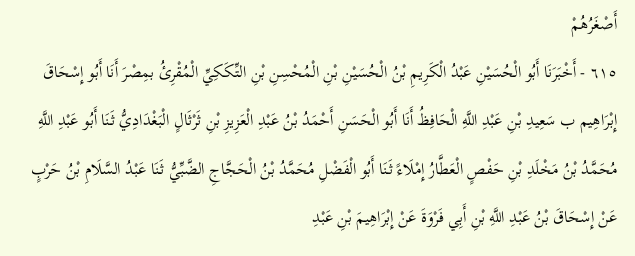أَصْغَرُهُمْ
٦١٥ - أَخْبَرَنَا أَبُو الْحُسَيْنِ عَبْدُ الْكَرِيمِ بْنُ الْحُسَيْنِ بْنِ الْمُحْسِنِ بْنِ التِّكَكِيِّ الْمُقْرِئُ بمِصْرَ أَنَا أَبُو إِسْحَاقَ إِبْرَاهِيم ب سَعِيدِ بْنِ عَبْدِ اللَّهِ الْحَافِظُ أَنَا أَبُو الْحَسَنِ أَحْمَدُ بْنُ عَبْدِ الْعَزِيزِ بْنِ ثَرْثَالٍ الْبَغْدَادِيُّ ثَنَا أَبُو عَبْدِ اللَّهِ مُحَمَّدُ بْنُ مَخْلَدِ بْنِ حَفْصٍ الْعَطَّارُ إِمْلَاءً ثَنَا أَبُو الْفَضْلِ مُحَمَّدُ بْنُ الْحَجَّاجِ الضَّبِّيُّ ثَنَا عَبْدُ السَّلَامِ بْنُ حَرْبٍ عَنْ إِسْحَاقَ بْنُ عَبْدِ اللَّهِ بْنِ أَبِي فَرْوَةَ عَنْ إِبْرَاهِيمَ بْنِ عَبْدِ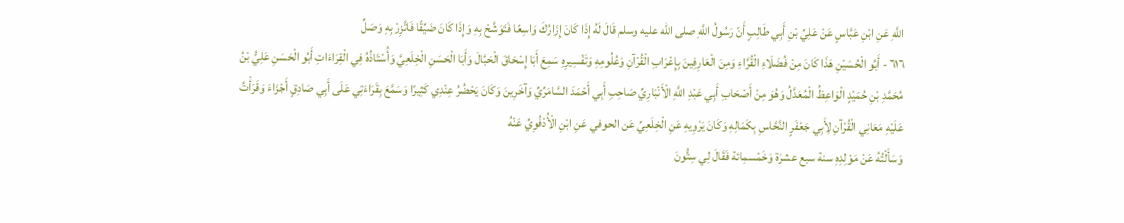اللَّهِ عَنِ ابْنِ عَبَّاسٍ عَنْ عَلِيِّ بْنِ أَبِي طَالِبٍ أَنّ رَسُولُ اللَّهِ صلى الله عليه وسلم قَالَ لَهُ إِذَا كَانَ إِزَارُكَ وَاسِعًا فَتَوَشَّحْ بِهِ وَإِذَا كَانَ ضَيِّقًا فَاتَّزِرْ بِهِ وَصَلِّ
٦١٦ - أَبُو الْحُسَيْنِ هَذَا كَانَ مِنْ فُضَلَاءِ الْقُرَّاءِ وَمِنَ الْعَارِفِينَ بِإِعْرَابِ الْقُرْآنِ وَعُلُومِهِ وَتَفْسِيرِهِ سَمِعَ أَبَا إِسْحَاقَ الْحَبَّالَ وَأَبَا الْحَسَنِ الْخِلَعِيَّ وَأُسْتَاذُهُ فِي الْقِرَاءَاتِ أَبُو الْحَسَنِ عَلِيُّ بْنُ مُحَمَّدِ بْنِ حُمَيْدٍ الْوَاعِظُ الْمُعَدَّلُ وَهُوَ مِنْ أَصْحَابِ أَبِي عَبْدِ اللَّهِ الْأَنْبَارِيِّ صَاحِبِ أَبِي أَحْمَدَ السَّامَرِّيِّ وَآخَرِينَ وَكَانَ يَحْضُرُ عِنْدِي كَثِيرًا وَسَمَّعَ بِقَرَاءَتِي عَلَى أَبِي صَادِقٍ أَجْزَاءَ وَقَرَأْتُ عَلَيْهِ مَعَانِي الْقُرْآنِ لِأَبِي جَعْفَرٍ النَّحَّاسِ بِكَمَالِهِ وَكَانَ يَرْوِيهِ عَنِ الْخِلَعِيِّ عَن الحوفي عَنِ ابْنِ الْأُدْفُوِيِّ عَنْهُ
وَسَأَلْتُهُ عَنْ مَوْلِدِهِ سنة سبع عشرَة وَخَمْسمِائة فَقَالَ لِي سِتُّونَ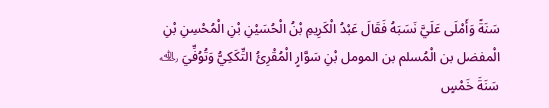سَنَةً وَأَمْلَى عَلَيَّ نَسَبَهُ فَقَالَ عَبْدُ الْكَرِيمِ بْنُ الْحُسَيْنِ بْنِ الْمُحْسِنِ بْنِ الْمفضل بن الْمُسلم بن المومل بْنِ سَوَّارٍ الْمُقْرِئُ التِّكَكِيُّ وَتُوُفِّيَ ﵀ سَنَةَ خَمْسٍ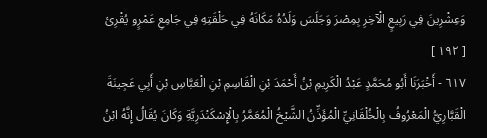وَعِشْرِينَ فِي رَبِيعٍ الْآخِرِ بِمِصْرَ وَجَلَسَ وَلَدُهُ مَكَانَهُ فِي حَلْقَتِهِ فِي جَامِعِ عَمْرٍو يُقْرِئ
[ ١٩٢ ]
٦١٧ - أَخْبَرَنَا أَبُو مُحَمَّدٍ عَبْدُ الْكَرِيمِ بْنُ أَحْمَدَ بْنِ الْقَاسِمِ بْنِ الْعَبَّاسِ بْنِ أَبِي عَجِينَةَ الْقَبَّارِيُّ الْمَعْرُوفُ بِالْخُلْقَانِيِّ الْمُؤَذِّنُ الشَّيْخُ الْمُعَمَّرُ بِالْإِسْكَنْدَرِيَّةِ وَكَانَ يُقَالُ إِنَّهُ ابْنُ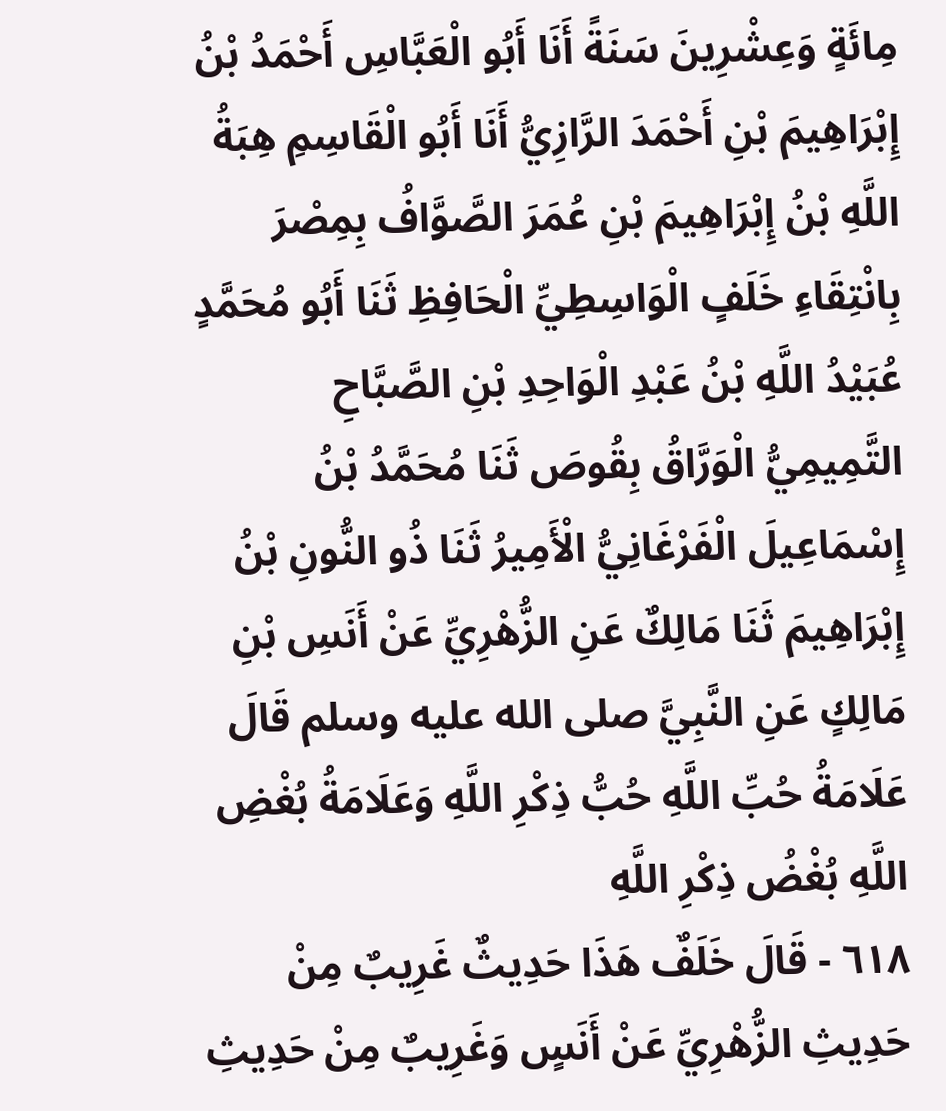مِائَةٍ وَعِشْرِينَ سَنَةً أَنَا أَبُو الْعَبَّاسِ أَحْمَدُ بْنُ إِبْرَاهِيمَ بْنِ أَحْمَدَ الرَّازِيُّ أَنَا أَبُو الْقَاسِمِ هِبَةُ اللَّهِ بْنُ إِبْرَاهِيمَ بْنِ عُمَرَ الصَّوَّافُ بِمِصْرَ بِانْتِقَاءِ خَلَفٍ الْوَاسِطِيِّ الْحَافِظِ ثَنَا أَبُو مُحَمَّدٍ عُبَيْدُ اللَّهِ بْنُ عَبْدِ الْوَاحِدِ بْنِ الصَّبَّاحِ التَّمِيمِيُّ الْوَرَّاقُ بِقُوصَ ثَنَا مُحَمَّدُ بْنُ إِسْمَاعِيلَ الْفَرْغَانِيُّ الْأَمِيرُ ثَنَا ذُو النُّونِ بْنُ إِبْرَاهِيمَ ثَنَا مَالِكٌ عَنِ الزُّهْرِيِّ عَنْ أَنَسِ بْنِ مَالِكٍ عَنِ النَّبِيَّ صلى الله عليه وسلم قَالَ عَلَامَةُ حُبِّ اللَّهِ حُبُّ ذِكْرِ اللَّهِ وَعَلَامَةُ بُغْضِ اللَّهِ بُغْضُ ذِكْرِ اللَّهِ
٦١٨ - قَالَ خَلَفٌ هَذَا حَدِيثٌ غَرِيبٌ مِنْ حَدِيثِ الزُّهْرِيِّ عَنْ أَنَسٍ وَغَرِيبٌ مِنْ حَدِيثِ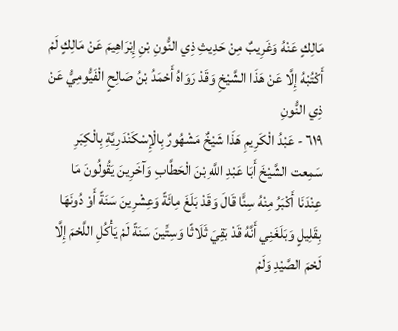مَالِكٍ عَنْهُ وَغَرِيبٌ مِنْ حَدِيثِ ذِي النُّونِ بْنِ إِبْرَاهِيمَ عَنْ مَالِكٍ لَمْ أَكْتُبْهُ إِلَّا عَنْ هَذَا الشَّيْخِ وَقَدْ رَوَاهُ أَحْمَدُ بْنُ صَالِحٍ الْفَيُّومِيُّ عَنْ ذِي النُّونِ
٦١٩ - عَبْدُ الْكَرِيمِ هَذَا شَيْخٌ مَشْهُورٌ بِالْإِسْكَنْدَرِيَّةِ بِالْكِبَرِ سَمِعت الشَّيْخَ أَبَا عَبْدِ اللَّهِ بْنَ الْحَطَّابِ وَآخَرِينَ يَقُولُونَ مَا عِنْدَنَا أَكْبَرُ مِنْهُ سِنًّا قَالَ وَقَدْ بَلَغَ مِائَةً وَعِشْرِينَ سَنَةً أَوْ دُونَهَا بِقَلِيلٍ وَبَلَغَنِي أَنَّهُ قَدْ بَقِيَ ثَلَاثًا وَسِتِّينَ سَنَةً لَمْ يَأْكُلِ اللَّحْمَ إِلَّا لَحْمَ الصَّيْدِ وَلَمْ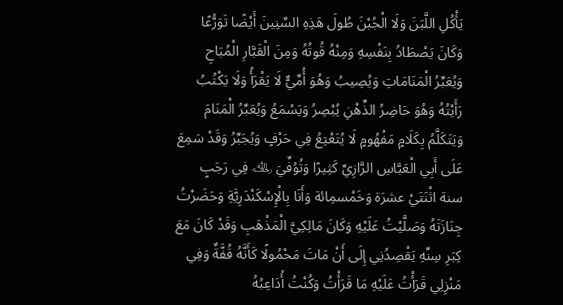يَأْكُلِ اللَّبَنَ وَلَا الْجُبْنَ طُولَ هَذِهِ السِّنِينَ أَيْضًا تَوَرُّعًا وَكَانَ يَصْطَادُ بِنَفْسِهِ وَمِنْهُ قُوتُهُ وَمِنَ الْقَبَّارِ الْمُبَاحِ وَيُعَبِّرُ الْمَنَامَاتِ وَيُصِيبُ وَهُوَ أُمِّيٌّ لَا يَقْرَأُ وَلَا يَكْتُبُ رَأَيْتُهُ وَهُوَ حَاضِرُ الذِّهْنِ يُبْصِرُ وَيَسْمَعُ وَيُعَبِّرُ الْمَنَامَ وَيَتَكَلَّمُ بِكَلَامٍ مَفْهُومٍ لَا يُتَعْتِعُ فِي حَرْفٍ وَيُجَبِّرُ وَقَدْ سَمِعَ عَلَى أَبِي الْعَبَّاسِ الرَّازِيِّ كَثِيرًا وَتُوُفِّيَ ﵀ فِي رَجَبٍ سنة اثْنَتَيْ عشرَة وَخَمْسمِائة وَأَنَا بِالْإِسْكَنْدَرِيَّةِ وَحَضَرْتُ جِنَازَتَهُ وَصَلَّيْتُ عَلَيْهِ وَكَانَ مَالِكِيَّ الْمَذْهَبِ وَقَدْ كَانَ مَعَ كِبَرِ سِنِّهِ يَقْصِدُنِي إِلَى أَنْ مَاتَ مَحْمُولًا كَأَنَّهُ قُفَّةٌ وَفِي مَنْزِلِي قَرَأْتُ عَلَيْهِ مَا قَرَأْتُ وَكُنْتُ أُدَاعِبُهُ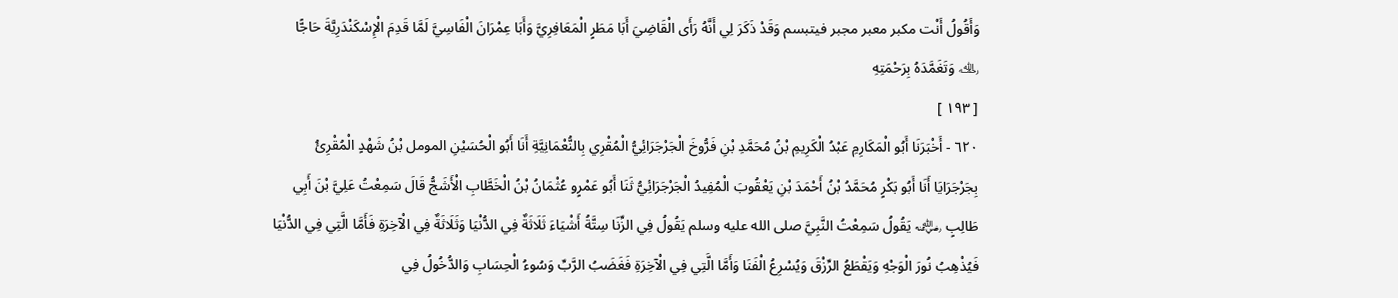وَأَقُولُ أَنْت مكبر معبر مجبر فيتبسم وَقَدْ ذَكَرَ لِي أَنَّهُ رَأَى الْقَاضِيَ أَبَا مَطَرٍ الْمَعَافِرِيَّ وَأَبَا عِمْرَانَ الْفَاسِيَّ لَمَّا قَدِمَ الْإِسْكَنْدَرِيَّةَ حَاجًّا ﵀ وَتَغَمَّدَهُ بِرَحْمَتِهِ
[ ١٩٣ ]
٦٢٠ - أَخْبَرَنَا أَبُو الْمَكَارِمِ عَبْدُ الْكَرِيمِ بْنُ مُحَمَّدِ بْنِ فَرُّوخَ الْجَرْجَرَائِيُّ الْمُقْرِي بِالنُّعْمَانِيَّةِ أَنَا أَبُو الْحُسَيْنِ المومل بْنُ شَهْدٍ الْمُقْرِئُ بِجَرْجَرَايَا أَنَا أَبُو بَكْرٍ مُحَمَّدُ بْنُ أَحْمَدَ بْنِ يَعْقُوبَ الْمُفِيدُ الْجَرْجَرَائِيُّ ثَنَا أَبُو عَمْرٍو عُثْمَانُ بْنُ الْخَطَّابِ الْأَشَجُّ قَالَ سَمِعْتُ عَلِيَّ بْنَ أَبِي طَالِبٍ ﵁ يَقُولُ سَمِعْتُ النَّبِيَّ صلى الله عليه وسلم يَقُولُ فِي الزِّنَا سِتَّةُ أَشْيَاءَ ثَلَاثَةٌ فِي الدُّنْيَا وَثَلَاثَةٌ فِي الْآخِرَةِ فَأَمَّا الَّتِي فِي الدُّنْيَا فَيُذْهِبُ نُورَ الْوَجْهِ وَيَقْطَعُ الرِّزْقَ وَيُسْرِعُ الْفَنَا وَأَمَّا الَّتِي فِي الْآخِرَةِ فَغَضَبُ الرَّبِّ وَسُوءُ الْحِسَابِ وَالدُّخُولُ فِي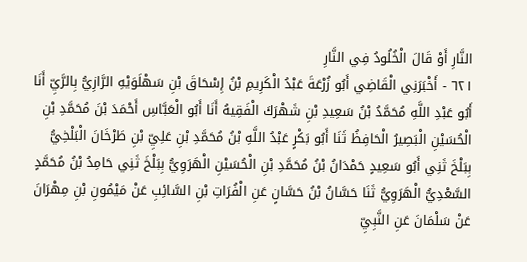النَّارِ أَوْ قَالَ الْخُلُودُ فِي النَّارِ
٦٢١ - أَخْبَرَنِي الْقَاضِي أَبُو زُرْعَةَ عَبْدُ الْكَرِيمِ بْنُ إِسْحَاقَ بْنِ سَهْلَوَيْهِ الرَّازِيُّ بِالرَّيِّ أَنَا أَبُو عَبْدِ اللَّهِ مُحَمَّدُ بْنُ سَعِيدِ بْنِ شَهْرَكَ الْفَقِيهُ أَنَا أَبُو الْعَبَّاسِ أَحْمَدَ بْنَ مُحَمَّدِ بْنِ الْحُسَيْنِ الْبَصِيرُ الْحَافِظُ ثَنَا أَبُو بَكْرٍ عَبْدُ اللَّهِ بْنُ مُحَمَّدِ بْنِ عَلِيِّ بْنِ طَرْخَانَ الْبَلْخِيُّ بِبَلْخَ ثَنِي أَبُو سَعِيدٍ حَمْدَانُ بْنُ مُحَمَّدِ بْنِ الْحُسَيْنِ الْهَرَوِيُّ بِبَلْخَ ثَنِي حَامِدُ بْنُ مُحَمَّدٍ السَّعْدِيُّ الْهَرَوِيُّ ثَنَا حَسَّانُ بْنُ حَسَّانٍ عَنِ الْفُرَاتِ بْنِ السَّائِبِ عَنْ مَيْمُونِ بْنِ مِهْرَانَ عَنْ سَلْمَانَ عَنِ النَّبِيِّ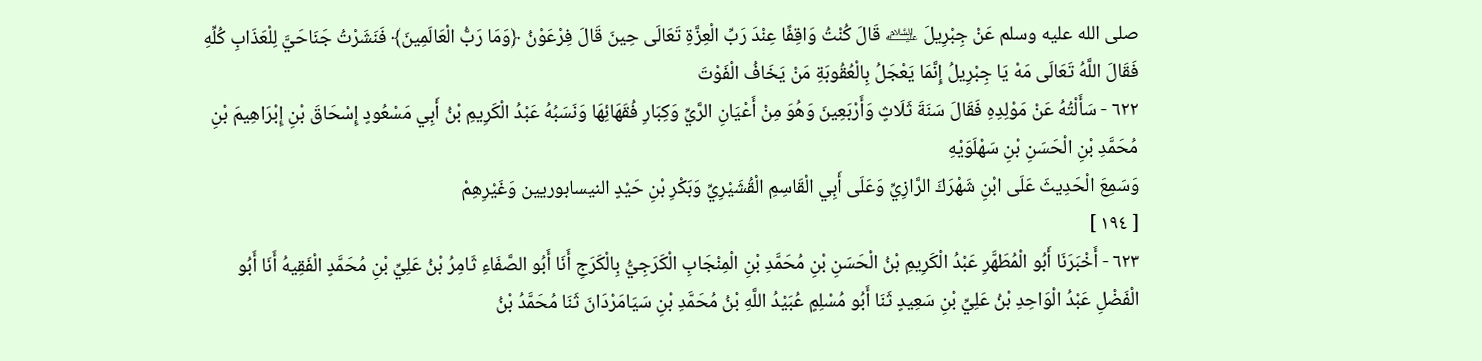صلى الله عليه وسلم عَنْ جِبْرِيلَ ﵇ قَالَ كُنْتُ وَاقِفًا عِنْدَ رَبِّ الْعِزَّةِ تَعَالَى حِينَ قَالَ فِرْعَوْنُ ﴿وَمَا رَبُّ الْعَالَمِينَ﴾ فَنَشَرْتُ جَنَاحَيَّ لِلْعَذَابِ كُلِّهِ فَقَالَ اللَّهُ تَعَالَى مَهْ يَا جِبْرِيلُ إِنَّمَا يَعْجَلُ بِالْعُقُوبَةِ مَنْ يَخَافُ الْفَوْتَ
٦٢٢ - سَأَلْتُهُ عَنْ مَوْلِدِهِ فَقَالَ سَنَةَ ثَلَاثٍ وَأَرْبَعِينَ وَهُوَ مِنْ أَعْيَانِ الرَّيِّ وَكِبَارِ فُقَهَائِهَا وَنَسَبُهُ عَبْدُ الْكَرِيمِ بْنُ أَبِي مَسْعُودٍ إِسْحَاقَ بْنِ إِبْرَاهِيمَ بْنِ مُحَمَّدِ بْنِ الْحَسَنِ بْنِ سَهْلَوَيْهِ
وَسَمِعَ الْحَدِيثَ عَلَى ابْنِ شَهْرَكَ الرَّازِيِّ وَعَلَى أَبِي الْقَاسِمِ الْقُشَيْرِيِّ وَبَكْرِ بْنِ حَيْدٍ النيسابوريين وَغَيْرِهِمْ
[ ١٩٤ ]
٦٢٣ - أَخْبَرَنَا أَبُو الْمُطَهَّرِ عَبْدُ الْكَرِيمِ بْنُ الْحَسَنِ بْنِ مُحَمَّدِ بْنِ الْمِنْجَابِ الْكَرَجِيُّ بِالْكَرَجِ أَنَا أَبُو الصَّفَاءِ ثَامِرُ بْنُ عَلِيِّ بْنِ مُحَمَّدٍ الْفَقِيهُ أَنَا أَبُو الْفَضْلِ عَبْدُ الْوَاحِدِ بْنُ عَلِيِّ بْنِ سَعِيدٍ ثَنَا أَبُو مُسْلِمٍ عُبَيْدُ اللَّهِ بْنُ مُحَمَّدِ بْنِ سَيَامَرْدَانَ ثَنَا مُحَمَّدُ بْنُ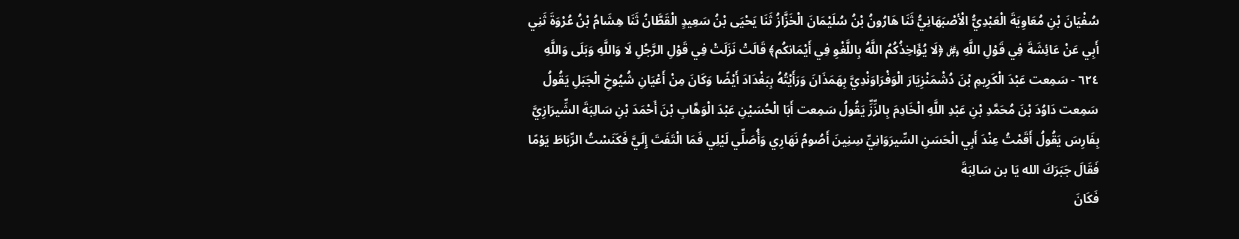سُفْيَانَ بْنِ مُعَاوِيَةَ الْعَبْدِيُّ الْأصْبَهَانِيُّ ثَنَا هَارُونُ بْنُ سُلَيْمَانَ الْخَزَّازُ ثَنَا يَحْيَى بْنُ سَعِيدٍ الْقَطَّانُ ثَنَا هِشَامُ بْنُ عُرْوَةَ ثَنِي أَبِي عَنْ عَائِشَةَ فِي قَوْلِ اللَّهِ ﷿ ﴿لَا يُؤَاخِذُكُمُ اللَّهُ بِاللَّغْوِ فِي أَيْمَانكُم﴾ قَالَتْ نَزَلَتْ فِي قَوْلِ الرَّجُلِ لَا وَاللَّهِ وَبَلَى وَاللَّهِ
٦٢٤ - سَمِعت عَبْدَ الْكَرِيمِ بْنَ دُشْمَنْزِيَارَ الْوَفْرَاوَنْدِيَّ بِهَمَذَانَ وَرَأَيْتُهُ بِبَغْدَادَ أَيْضًا وَكَانَ مِنْ أَعْيَانِ شُيُوخِ الْجَبَلِ يَقُولُ سَمِعت دَاوُدَ بْنَ مُحَمَّدِ بْنِ عَبْدِ اللَّهِ الْخَادِمَ بِالزِّزِّ يَقُولُ سَمِعت أَبَا الْحُسَيْنِ عَبْدَ الْوَهَّابِ بْنَ أَحْمَدَ بْنِ سَالِبَةَ الشِّيرَازِيَّ بِفَارِسَ يَقُولُ أَقَمْتُ عِنْدَ أَبِي الْحَسَنِ السِّيرَوَانِيِّ سِنِينَ أَصُومُ نَهَارِي وَأُصَلِّي لَيْلِي فَمَا الْتَفَتَ إِلَيَّ فَكَنَسْتُ الرِّبَاطَ يَوْمًا فَقَالَ جَبَرَكَ الله يَا بن سَالِبَةَ
فَكَانَ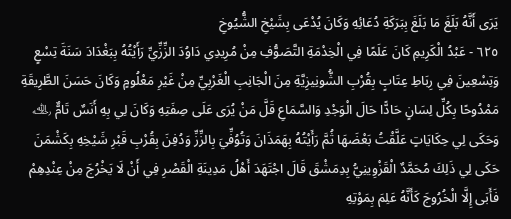يَرَى أَنَّهُ بَلَغَ مَا بَلَغَ بِبَرَكَةِ دُعَائِهِ وَكَانَ يُدْعَى بِشَيْخِ الشُّيُوخِ
٦٢٥ - عَبْدُ الْكَرِيمِ كَانَ عَلَمًا فِي الْخِدْمَةِ التَّصَوُّفِ مِنْ مُرِيدِي دَاوُدَ الزِّزِّيِّ رَأَيْتُهُ بِبَغْدَادَ سَنَةَ تِسْعٍ وَتِسْعِينَ فِي رِبَاطِ عِتَابٍ بِقُرْبِ الشُّونِيزِيَّةِ مِنَ الْجَانِبِ الْغَرْبِيِّ مِنْ غَيْرِ مَعْلُومٍ وَكَانَ حَسَنَ الطَّرِيقَةِ مَمْدُوحًا بِكُلِّ لِسَانٍ حَادًّا حَالَ الْوَجْدِ وَالسَّمَاعِ قَلَّ مَنْ يُرَى عَلَى صِفَتِهِ وَكَانَ لِي بِهِ أَنَسٌ تَامٌّ ﵀ وَحَكَى لِي حِكَايَاتٍ عَلَّقْتُ بَعْضَهَا ثُمَّ رَأَيْتُهُ بِهَمَذَانَ وَتُوُفِّيَ بِالزِّزِّ وَدُفِنَ بِقُرْبِ قَبْرِ شَيْخِهِ بِكَشْمَنَ حَكَى لِي ذَلِكَ مُحَمَّدٌ الْقَزْوِينِيُّ بِدِمَشْقَ قَالَ اجْتَهَدَ أَهْلُ مَدِينَةِ الْقَصْرِ فِي أَنْ لَا يَخْرُجَ مِنْ عِنْدِهِمْ فَأَبَى إِلَّا الْخُرُوجَ كَأَنَّهُ عَلِمَ بِمَوْتِهِ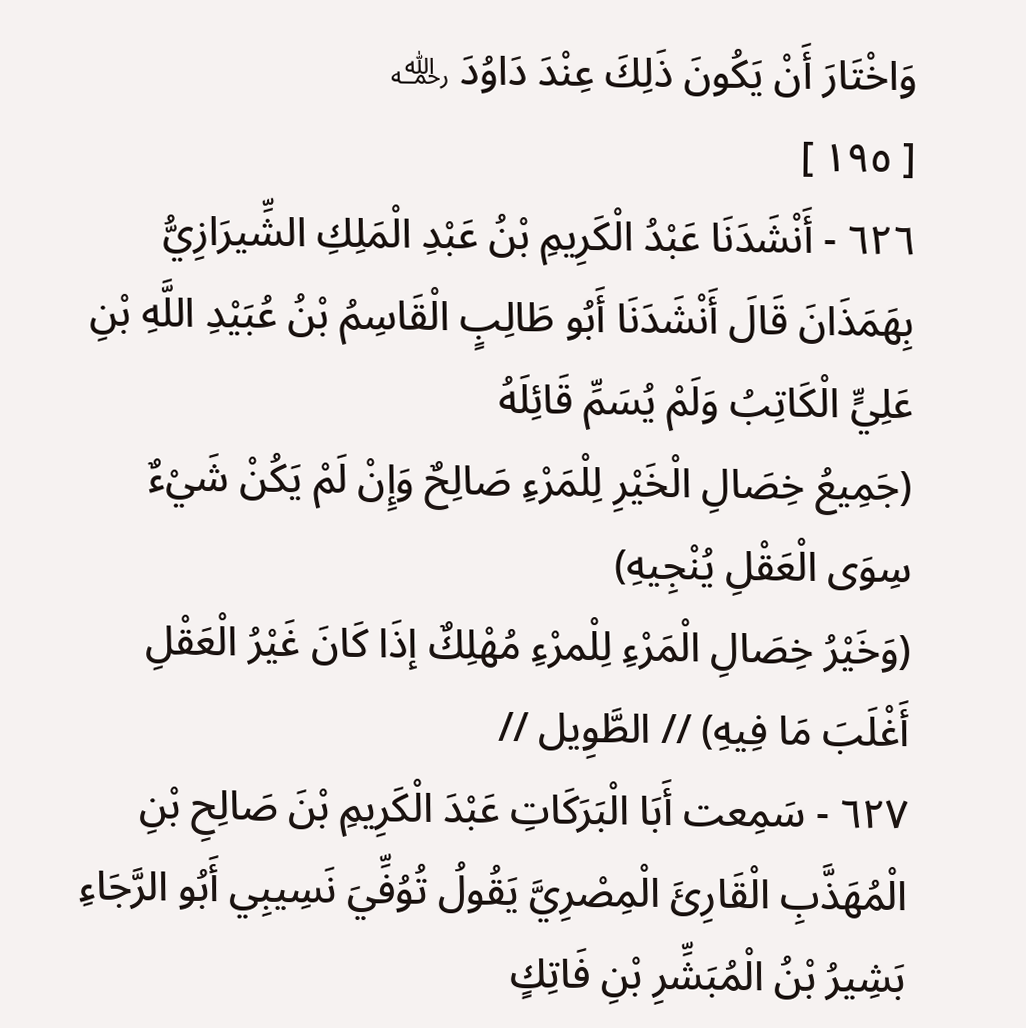وَاخْتَارَ أَنْ يَكُونَ ذَلِكَ عِنْدَ دَاوُدَ ﵀
[ ١٩٥ ]
٦٢٦ - أَنْشَدَنَا عَبْدُ الْكَرِيمِ بْنُ عَبْدِ الْمَلِكِ الشِّيرَازِيُّ بِهَمَذَانَ قَالَ أَنْشَدَنَا أَبُو طَالِبٍ الْقَاسِمُ بْنُ عُبَيْدِ اللَّهِ بْنِ عَلِيٍّ الْكَاتِبُ وَلَمْ يُسَمِّ قَائِلَهُ
(جَمِيعُ خِصَالِ الْخَيْرِ لِلْمَرْءِ صَالِحٌ وَإِنْ لَمْ يَكُنْ شَيْءٌ سِوَى الْعَقْلِ يُنْجِيهِ)
(وَخَيْرُ خِصَالِ الْمَرْءِ لِلْمرْءِ مُهْلِكٌ إذَا كَانَ غَيْرُ الْعَقْلِ أَغْلَبَ مَا فِيهِ) // الطَّوِيل //
٦٢٧ - سَمِعت أَبَا الْبَرَكَاتِ عَبْدَ الْكَرِيمِ بْنَ صَالِحِ بْنِ الْمُهَذَّبِ الْقَارِئَ الْمِصْرِيَّ يَقُولُ تُوُفِّيَ نَسِيبِي أَبُو الرَّجَاءِ بَشِيرُ بْنُ الْمُبَشِّرِ بْنِ فَاتِكٍ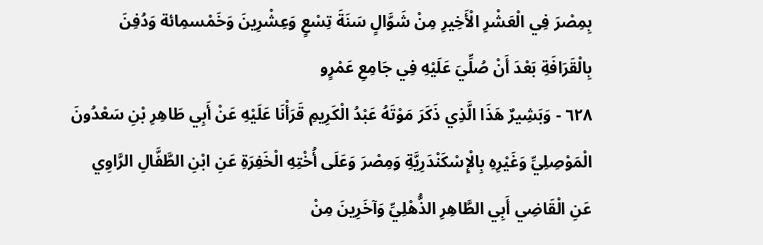بِمِصْرَ فِي الْعَشْرِ الْأَخِيرِ مِنْ شَوَّالٍ سَنَةَ تِسْعٍ وَعِشْرِينَ وَخَمْسمِائة وَدُفِنَ بِالْقَرَافَةِ بَعْدَ أَنْ صُلِّيَ عَلَيْهِ فِي جَامِعِ عَمْرٍو
٦٢٨ - وَبَشِيرٌ هَذَا الَّذِي ذَكَرَ مَوْتَهُ عَبْدُ الْكَرِيمِ قَرَأْنَا عَلَيْهِ عَنْ أَبِي طَاهِرِ بْنِ سَعْدُونَ الْمَوْصِلِيِّ وَغَيْرِهِ بِالْإِسْكَنْدَرِيَّةِ وَمِصْرَ وَعَلَى أُخْتِهِ الْخَفِرَةِ عَنِ ابْنِ الطَّفَّالِ الرَّاوِي عَنِ الْقَاضِي أَبِي الطَّاهِرِ الذُّهْلِيِّ وَآخَرِينَ مِنْ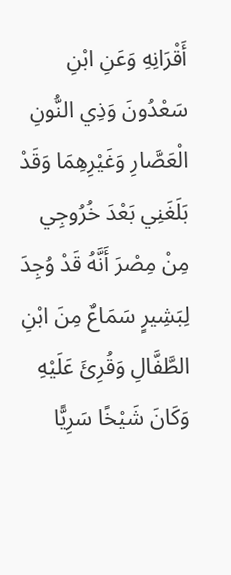أَقْرَانِهِ وَعَنِ ابْنِ سَعْدُونَ وَذِي النُّونِ الْعَصَّارِ وَغَيْرِهِمَا وَقَدْ بَلَغَنِي بَعْدَ خُرُوجِي مِنْ مِصْرَ أَنَّهُ قَدْ وُجِدَ لِبَشِيرٍ سَمَاعٌ مِنَ ابْنِ الطَّفَّالِ وَقُرِئَ عَلَيْهِ وَكَانَ شَيْخًا سَرِيًّا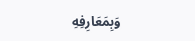وَبِمَعَارِفِهِ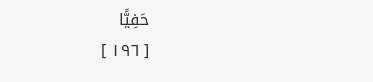حَفِيًّا
[ ١٩٦ ]